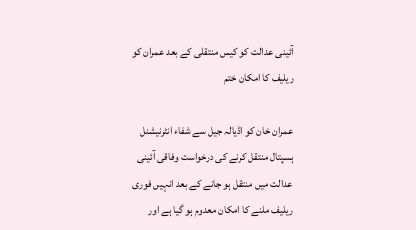آئینی عدالت کو کیس منتقلی کے بعد عمران کو ریلیف کا امکان ختم

عمران خان کو اڈیالہ جیل سے شفاء انٹرنیشنل ہسپتال منتقل کرنے کی درخواست وفاقی آئینی عدالت میں منتقل ہو جانے کے بعد انہیں فوری ریلیف ملنے کا امکان معدوم ہو گیا ہے اور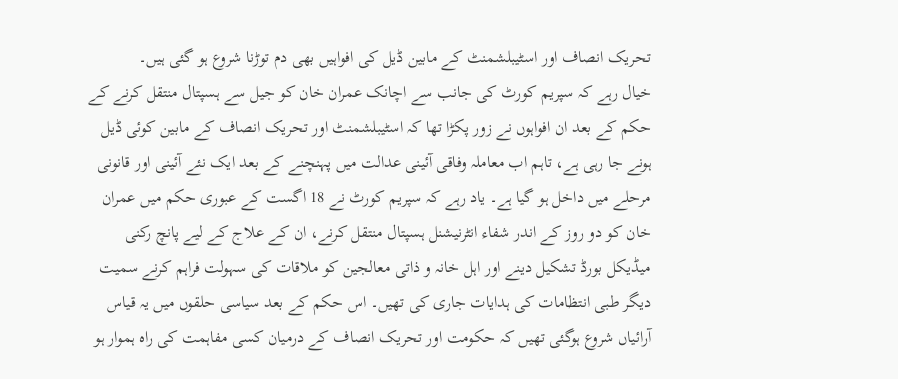تحریک انصاف اور اسٹیبلشمنٹ کے مابین ڈیل کی افواہیں بھی دم توڑنا شروع ہو گئی ہیں۔
خیال رہے کہ سپریم کورٹ کی جانب سے اچانک عمران خان کو جیل سے ہسپتال منتقل کرنے کے حکم کے بعد ان افواہوں نے زور پکڑا تھا کہ اسٹیبلشمنٹ اور تحریک انصاف کے مابین کوئی ڈیل ہونے جا رہی ہے، تاہم اب معاملہ وفاقی آئینی عدالت میں پہنچنے کے بعد ایک نئے آئینی اور قانونی مرحلے میں داخل ہو گیا ہے۔ یاد رہے کہ سپریم کورٹ نے 18 اگست کے عبوری حکم میں عمران خان کو دو روز کے اندر شفاء انٹرنیشنل ہسپتال منتقل کرنے، ان کے علاج کے لیے پانچ رکنی میڈیکل بورڈ تشکیل دینے اور اہل خانہ و ذاتی معالجین کو ملاقات کی سہولت فراہم کرنے سمیت دیگر طبی انتظامات کی ہدایات جاری کی تھیں۔ اس حکم کے بعد سیاسی حلقوں میں یہ قیاس آرائیاں شروع ہوگئی تھیں کہ حکومت اور تحریک انصاف کے درمیان کسی مفاہمت کی راہ ہموار ہو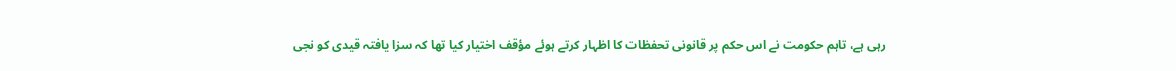رہی ہے، تاہم حکومت نے اس حکم پر قانونی تحفظات کا اظہار کرتے ہوئے مؤقف اختیار کیا تھا کہ سزا یافتہ قیدی کو نجی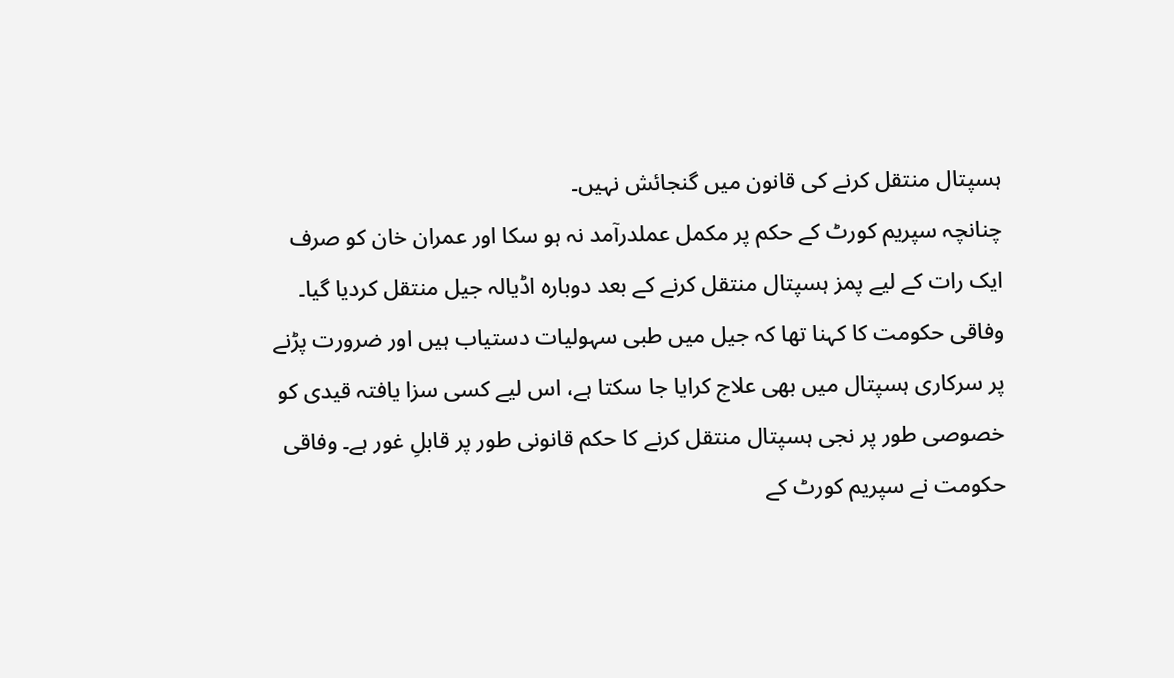ہسپتال منتقل کرنے کی قانون میں گنجائش نہیں۔
چنانچہ سپریم کورٹ کے حکم پر مکمل عملدرآمد نہ ہو سکا اور عمران خان کو صرف ایک رات کے لیے پمز ہسپتال منتقل کرنے کے بعد دوبارہ اڈیالہ جیل منتقل کردیا گیا۔ وفاقی حکومت کا کہنا تھا کہ جیل میں طبی سہولیات دستیاب ہیں اور ضرورت پڑنے پر سرکاری ہسپتال میں بھی علاج کرایا جا سکتا ہے، اس لیے کسی سزا یافتہ قیدی کو خصوصی طور پر نجی ہسپتال منتقل کرنے کا حکم قانونی طور پر قابلِ غور ہے۔ وفاقی حکومت نے سپریم کورٹ کے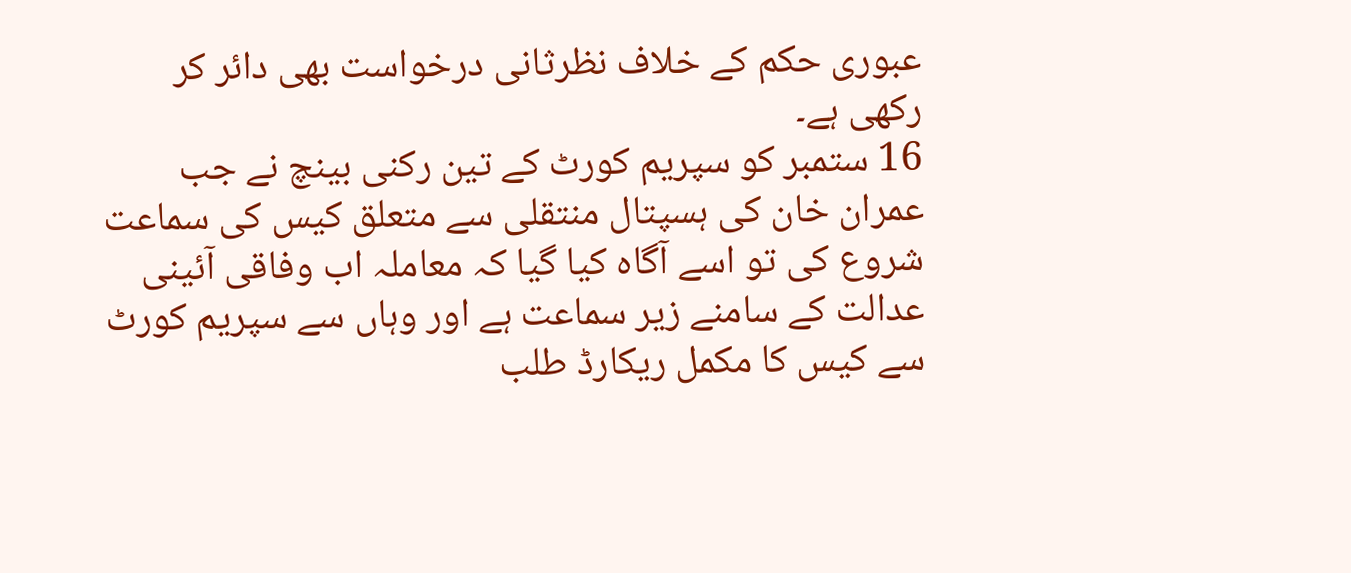عبوری حکم کے خلاف نظرثانی درخواست بھی دائر کر رکھی ہے۔
16 ستمبر کو سپریم کورٹ کے تین رکنی بینچ نے جب عمران خان کی ہسپتال منتقلی سے متعلق کیس کی سماعت شروع کی تو اسے آگاہ کیا گیا کہ معاملہ اب وفاقی آئینی عدالت کے سامنے زیر سماعت ہے اور وہاں سے سپریم کورٹ سے کیس کا مکمل ریکارڈ طلب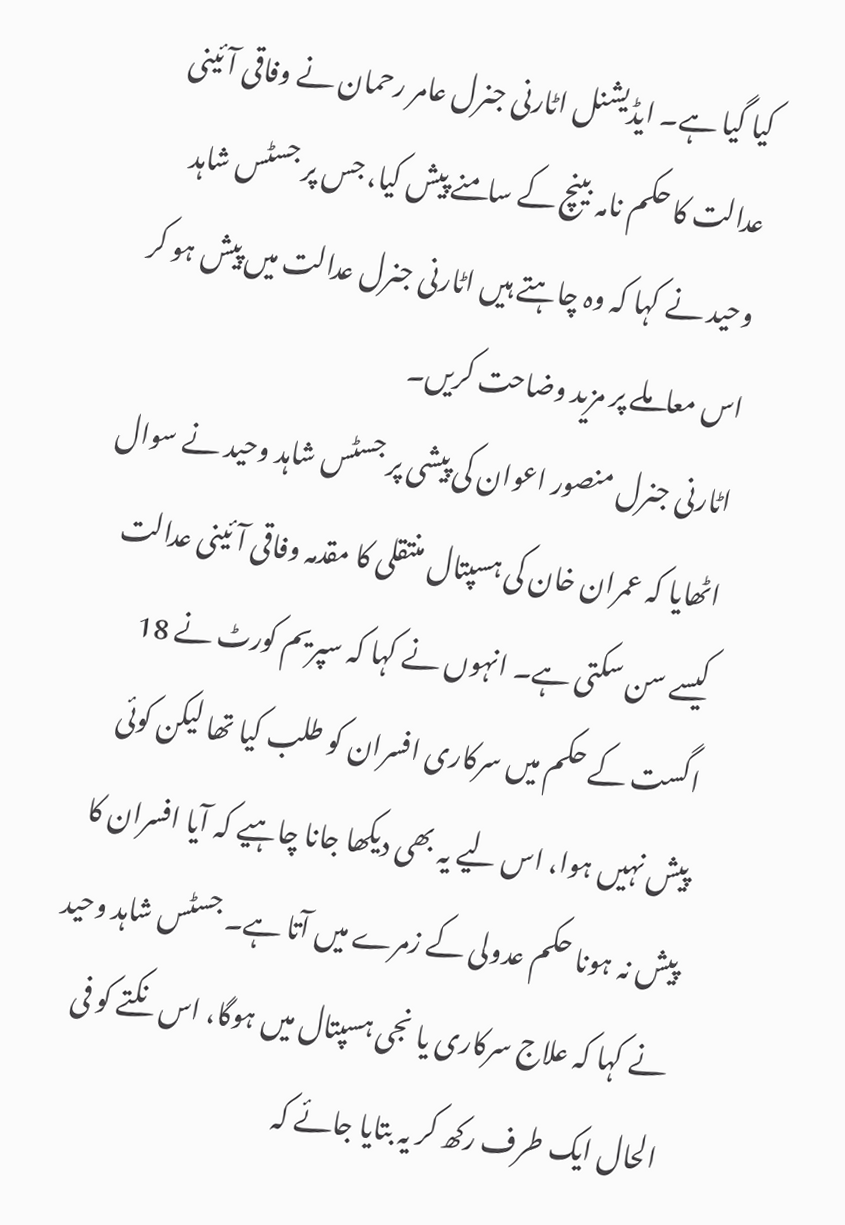کیا گیا ہے۔ ایڈیشنل اٹارنی جنرل عامر رحمان نے وفاقی آئینی عدالت کا حکم نامہ بینچ کے سامنے پیش کیا، جس پر جسٹس شاہد وحید نے کہا کہ وہ چاہتے ہیں اٹارنی جنرل عدالت میں پیش ہو کر اس معاملے پر مزید وضاحت کریں۔
اٹارنی جنرل منصور اعوان کی پیشی پر جسٹس شاہد وحید نے سوال اٹھایا کہ عمران خان کی ہسپتال منتقلی کا مقدمہ وفاقی آئینی عدالت کیسے سن سکتی ہے۔ انہوں نے کہا کہ سپریم کورٹ نے 18 اگست کے حکم میں سرکاری افسران کو طلب کیا تھا لیکن کوئی پیش نہیں ہوا، اس لیے یہ بھی دیکھا جانا چاہیے کہ آیا افسران کا پیش نہ ہونا حکم عدولی کے زمرے میں آتا ہے۔ جسٹس شاہد وحید نے کہا کہ علاج سرکاری یا نجی ہسپتال میں ہوگا، اس نکتے کو فی الحال ایک طرف رکھ کر یہ بتایا جائے کہ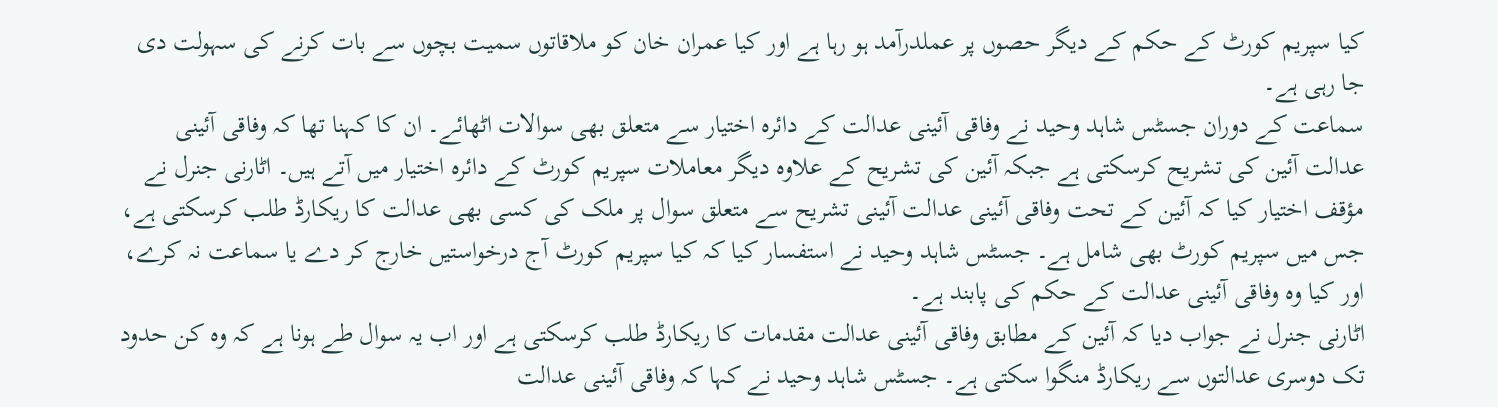کیا سپریم کورٹ کے حکم کے دیگر حصوں پر عملدرآمد ہو رہا ہے اور کیا عمران خان کو ملاقاتوں سمیت بچوں سے بات کرنے کی سہولت دی جا رہی ہے۔
سماعت کے دوران جسٹس شاہد وحید نے وفاقی آئینی عدالت کے دائرہ اختیار سے متعلق بھی سوالات اٹھائے۔ ان کا کہنا تھا کہ وفاقی آئینی عدالت آئین کی تشریح کرسکتی ہے جبکہ آئین کی تشریح کے علاوہ دیگر معاملات سپریم کورٹ کے دائرہ اختیار میں آتے ہیں۔ اٹارنی جنرل نے مؤقف اختیار کیا کہ آئین کے تحت وفاقی آئینی عدالت آئینی تشریح سے متعلق سوال پر ملک کی کسی بھی عدالت کا ریکارڈ طلب کرسکتی ہے، جس میں سپریم کورٹ بھی شامل ہے۔ جسٹس شاہد وحید نے استفسار کیا کہ کیا سپریم کورٹ آج درخواستیں خارج کر دے یا سماعت نہ کرے، اور کیا وہ وفاقی آئینی عدالت کے حکم کی پابند ہے۔
اٹارنی جنرل نے جواب دیا کہ آئین کے مطابق وفاقی آئینی عدالت مقدمات کا ریکارڈ طلب کرسکتی ہے اور اب یہ سوال طے ہونا ہے کہ وہ کن حدود تک دوسری عدالتوں سے ریکارڈ منگوا سکتی ہے۔ جسٹس شاہد وحید نے کہا کہ وفاقی آئینی عدالت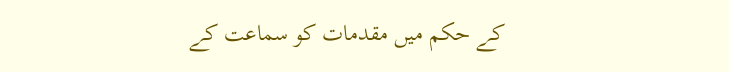کے حکم میں مقدمات کو سماعت کے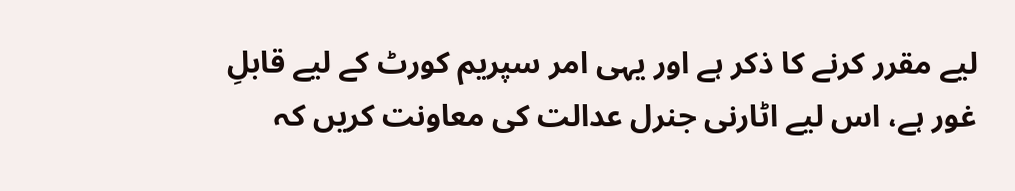لیے مقرر کرنے کا ذکر ہے اور یہی امر سپریم کورٹ کے لیے قابلِ غور ہے، اس لیے اٹارنی جنرل عدالت کی معاونت کریں کہ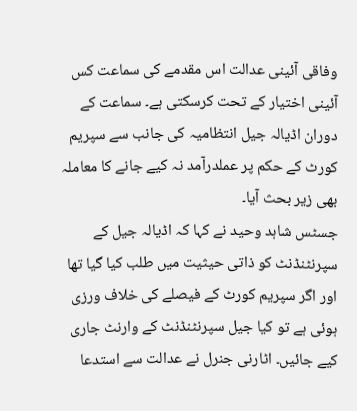وفاقی آئینی عدالت اس مقدمے کی سماعت کس آئینی اختیار کے تحت کرسکتی ہے۔ سماعت کے دوران اڈیالہ جیل انتظامیہ کی جانب سے سپریم کورٹ کے حکم پر عملدرآمد نہ کیے جانے کا معاملہ بھی زیر بحث آیا۔
جسٹس شاہد وحید نے کہا کہ اڈیالہ جیل کے سپرنٹنڈنٹ کو ذاتی حیثیت میں طلب کیا گیا تھا اور اگر سپریم کورٹ کے فیصلے کی خلاف ورزی ہوئی ہے تو کیا جیل سپرنٹنڈنٹ کے وارنٹ جاری کیے جائیں۔ اٹارنی جنرل نے عدالت سے استدعا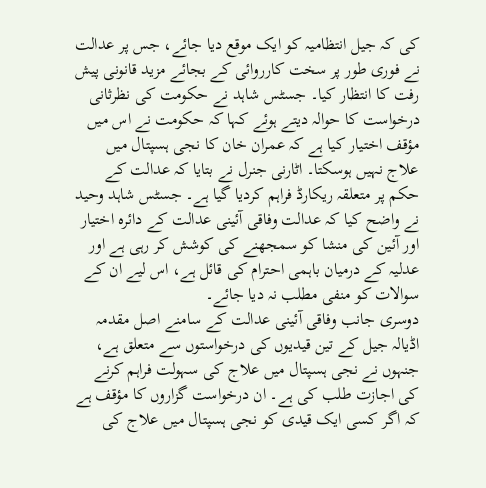کی کہ جیل انتظامیہ کو ایک موقع دیا جائے، جس پر عدالت نے فوری طور پر سخت کارروائی کے بجائے مزید قانونی پیش رفت کا انتظار کیا۔ جسٹس شاہد نے حکومت کی نظرثانی درخواست کا حوالہ دیتے ہوئے کہا کہ حکومت نے اس میں مؤقف اختیار کیا ہے کہ عمران خان کا نجی ہسپتال میں علاج نہیں ہوسکتا۔ اٹارنی جنرل نے بتایا کہ عدالت کے حکم پر متعلقہ ریکارڈ فراہم کردیا گیا ہے۔ جسٹس شاہد وحید نے واضح کیا کہ عدالت وفاقی آئینی عدالت کے دائرہ اختیار اور آئین کی منشا کو سمجھنے کی کوشش کر رہی ہے اور عدلیہ کے درمیان باہمی احترام کی قائل ہے، اس لیے ان کے سوالات کو منفی مطلب نہ دیا جائے۔
دوسری جانب وفاقی آئینی عدالت کے سامنے اصل مقدمہ اڈیالہ جیل کے تین قیدیوں کی درخواستوں سے متعلق ہے، جنہوں نے نجی ہسپتال میں علاج کی سہولت فراہم کرنے کی اجازت طلب کی ہے۔ ان درخواست گزاروں کا مؤقف ہے کہ اگر کسی ایک قیدی کو نجی ہسپتال میں علاج کی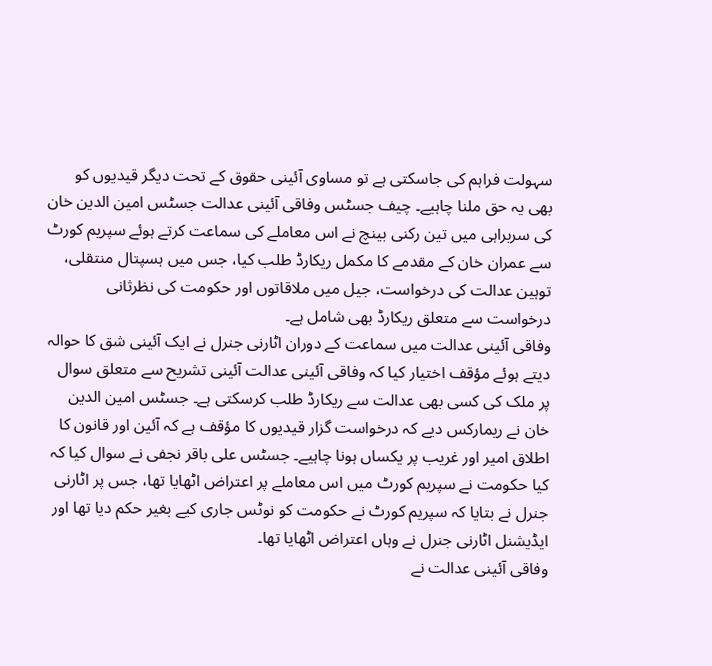سہولت فراہم کی جاسکتی ہے تو مساوی آئینی حقوق کے تحت دیگر قیدیوں کو بھی یہ حق ملنا چاہیے۔ چیف جسٹس وفاقی آئینی عدالت جسٹس امین الدین خان کی سربراہی میں تین رکنی بینچ نے اس معاملے کی سماعت کرتے ہوئے سپریم کورٹ سے عمران خان کے مقدمے کا مکمل ریکارڈ طلب کیا، جس میں ہسپتال منتقلی، توہین عدالت کی درخواست، جیل میں ملاقاتوں اور حکومت کی نظرثانی درخواست سے متعلق ریکارڈ بھی شامل ہے۔
وفاقی آئینی عدالت میں سماعت کے دوران اٹارنی جنرل نے ایک آئینی شق کا حوالہ دیتے ہوئے مؤقف اختیار کیا کہ وفاقی آئینی عدالت آئینی تشریح سے متعلق سوال پر ملک کی کسی بھی عدالت سے ریکارڈ طلب کرسکتی ہے۔ جسٹس امین الدین خان نے ریمارکس دیے کہ درخواست گزار قیدیوں کا مؤقف ہے کہ آئین اور قانون کا اطلاق امیر اور غریب پر یکساں ہونا چاہیے۔ جسٹس علی باقر نجفی نے سوال کیا کہ کیا حکومت نے سپریم کورٹ میں اس معاملے پر اعتراض اٹھایا تھا، جس پر اٹارنی جنرل نے بتایا کہ سپریم کورٹ نے حکومت کو نوٹس جاری کیے بغیر حکم دیا تھا اور ایڈیشنل اٹارنی جنرل نے وہاں اعتراض اٹھایا تھا۔
وفاقی آئینی عدالت نے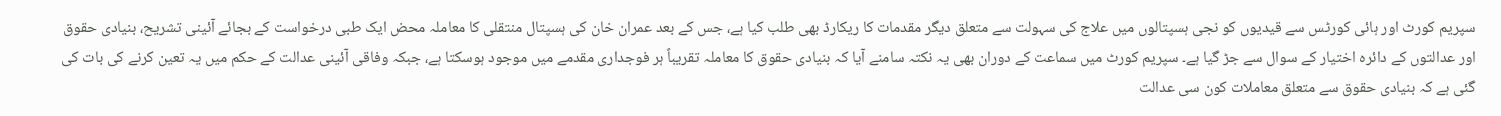سپریم کورٹ اور ہائی کورٹس سے قیدیوں کو نجی ہسپتالوں میں علاج کی سہولت سے متعلق دیگر مقدمات کا ریکارڈ بھی طلب کیا ہے، جس کے بعد عمران خان کی ہسپتال منتقلی کا معاملہ محض ایک طبی درخواست کے بجائے آئینی تشریح، بنیادی حقوق اور عدالتوں کے دائرہ اختیار کے سوال سے جڑ گیا ہے۔ سپریم کورٹ میں سماعت کے دوران بھی یہ نکتہ سامنے آیا کہ بنیادی حقوق کا معاملہ تقریباً ہر فوجداری مقدمے میں موجود ہوسکتا ہے، جبکہ وفاقی آئینی عدالت کے حکم میں یہ تعین کرنے کی بات کی گئی ہے کہ بنیادی حقوق سے متعلق معاملات کون سی عدالت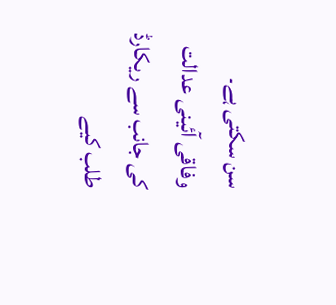سن سکتی ہے۔
وفاقی آئینی عدالت کی جانب سے ریکارڈ طلب کیے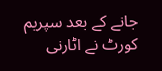جانے کے بعد سپریم کورٹ نے اٹارنی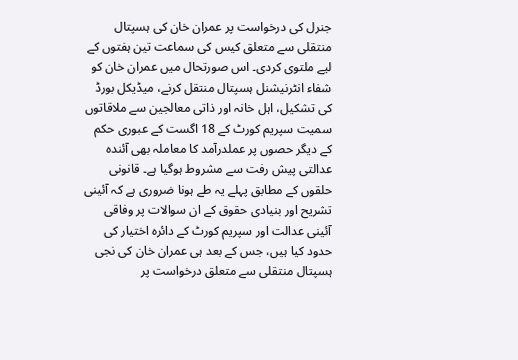جنرل کی درخواست پر عمران خان کی ہسپتال منتقلی سے متعلق کیس کی سماعت تین ہفتوں کے لیے ملتوی کردی۔ اس صورتحال میں عمران خان کو شفاء انٹرنیشنل ہسپتال منتقل کرنے، میڈیکل بورڈ کی تشکیل، اہل خانہ اور ذاتی معالجین سے ملاقاتوں سمیت سپریم کورٹ کے 18 اگست کے عبوری حکم کے دیگر حصوں پر عملدرآمد کا معاملہ بھی آئندہ عدالتی پیش رفت سے مشروط ہوگیا ہے۔ قانونی حلقوں کے مطابق پہلے یہ طے ہونا ضروری ہے کہ آئینی تشریح اور بنیادی حقوق کے ان سوالات پر وفاقی آئینی عدالت اور سپریم کورٹ کے دائرہ اختیار کی حدود کیا ہیں، جس کے بعد ہی عمران خان کی نجی ہسپتال منتقلی سے متعلق درخواست پر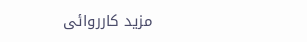مزید کارروائی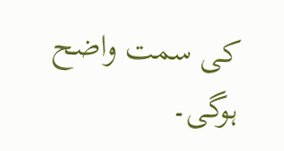کی سمت واضح ہوگی۔